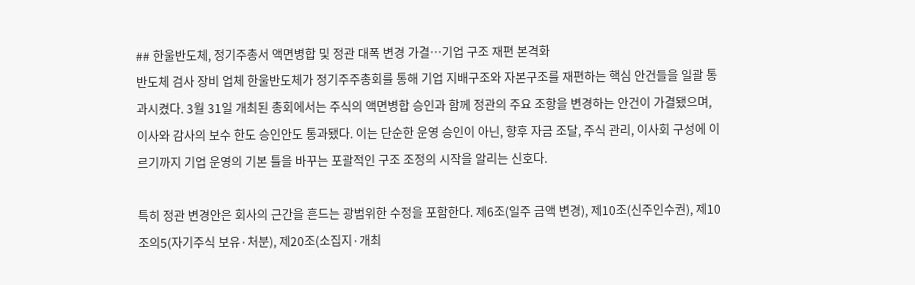## 한울반도체, 정기주총서 액면병합 및 정관 대폭 변경 가결…기업 구조 재편 본격화
반도체 검사 장비 업체 한울반도체가 정기주주총회를 통해 기업 지배구조와 자본구조를 재편하는 핵심 안건들을 일괄 통과시켰다. 3월 31일 개최된 총회에서는 주식의 액면병합 승인과 함께 정관의 주요 조항을 변경하는 안건이 가결됐으며, 이사와 감사의 보수 한도 승인안도 통과됐다. 이는 단순한 운영 승인이 아닌, 향후 자금 조달, 주식 관리, 이사회 구성에 이르기까지 기업 운영의 기본 틀을 바꾸는 포괄적인 구조 조정의 시작을 알리는 신호다.

특히 정관 변경안은 회사의 근간을 흔드는 광범위한 수정을 포함한다. 제6조(일주 금액 변경), 제10조(신주인수권), 제10조의5(자기주식 보유·처분), 제20조(소집지·개최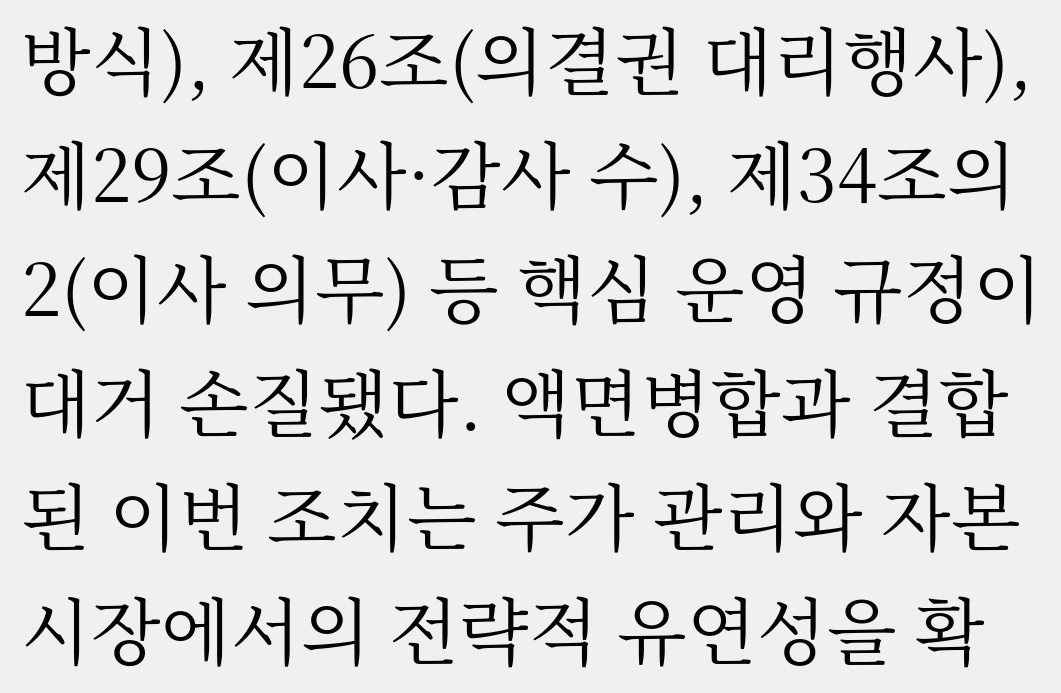방식), 제26조(의결권 대리행사), 제29조(이사·감사 수), 제34조의2(이사 의무) 등 핵심 운영 규정이 대거 손질됐다. 액면병합과 결합된 이번 조치는 주가 관리와 자본 시장에서의 전략적 유연성을 확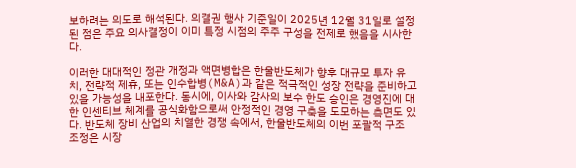보하려는 의도로 해석된다. 의결권 행사 기준일이 2025년 12월 31일로 설정된 점은 주요 의사결정이 이미 특정 시점의 주주 구성을 전제로 했음을 시사한다.

이러한 대대적인 정관 개정과 액면병합은 한울반도체가 향후 대규모 투자 유치, 전략적 제휴, 또는 인수합병(M&A)과 같은 적극적인 성장 전략을 준비하고 있을 가능성을 내포한다. 동시에, 이사와 감사의 보수 한도 승인은 경영진에 대한 인센티브 체계를 공식화함으로써 안정적인 경영 구축을 도모하는 측면도 있다. 반도체 장비 산업의 치열한 경쟁 속에서, 한울반도체의 이번 포괄적 구조 조정은 시장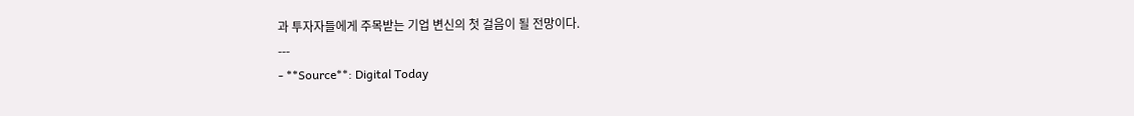과 투자자들에게 주목받는 기업 변신의 첫 걸음이 될 전망이다.
---
- **Source**: Digital Today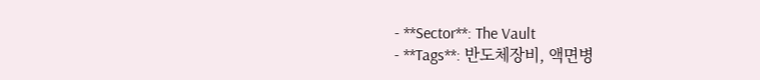- **Sector**: The Vault
- **Tags**: 반도체장비, 액면병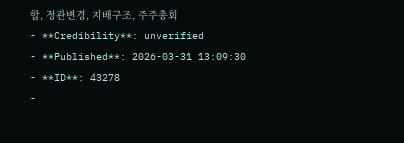합, 정관변경, 지배구조, 주주총회
- **Credibility**: unverified
- **Published**: 2026-03-31 13:09:30
- **ID**: 43278
-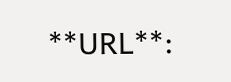**URL**: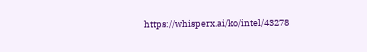https://whisperx.ai/ko/intel/43278